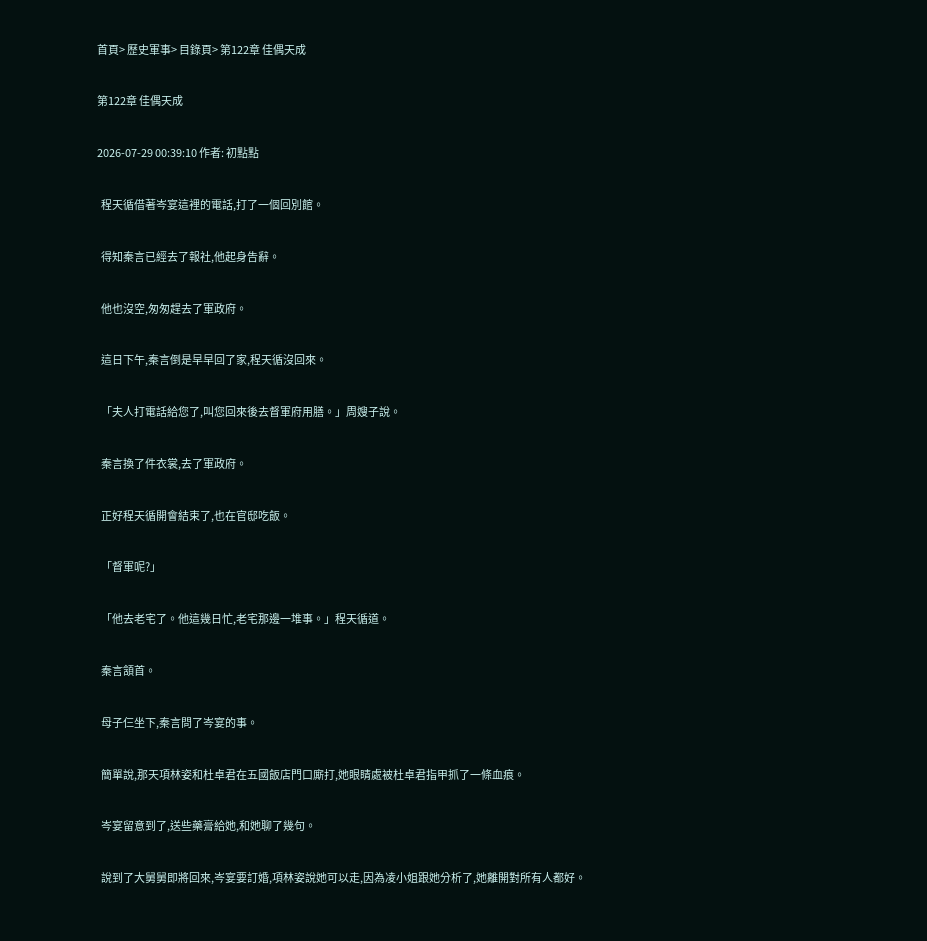首頁> 歷史軍事> 目錄頁> 第122章 佳偶天成

第122章 佳偶天成

2026-07-29 00:39:10 作者: 初點點

  程天循借著岑宴這裡的電話,打了一個回別館。

  得知秦言已經去了報社,他起身告辭。

  他也沒空,匆匆趕去了軍政府。

  這日下午,秦言倒是早早回了家,程天循沒回來。

  「夫人打電話給您了,叫您回來後去督軍府用膳。」周嫂子說。

  秦言換了件衣裳,去了軍政府。

  正好程天循開會結束了,也在官邸吃飯。

  「督軍呢?」

  「他去老宅了。他這幾日忙,老宅那邊一堆事。」程天循道。

  秦言頷首。

  母子仨坐下,秦言問了岑宴的事。

  簡單說,那天項林姿和杜卓君在五國飯店門口廝打,她眼睛處被杜卓君指甲抓了一條血痕。

  岑宴留意到了,送些藥膏給她,和她聊了幾句。

  說到了大舅舅即將回來,岑宴要訂婚,項林姿說她可以走,因為凌小姐跟她分析了,她離開對所有人都好。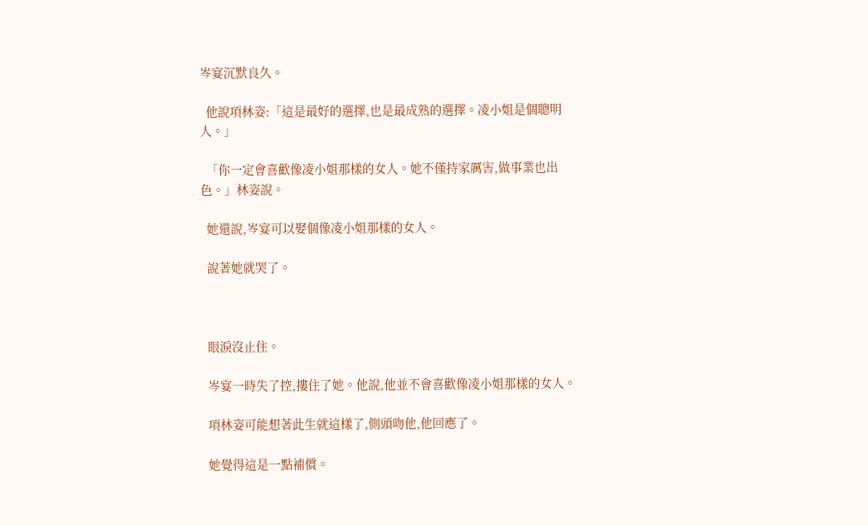岑宴沉默良久。

  他說項林姿:「這是最好的選擇,也是最成熟的選擇。凌小姐是個聰明人。」

  「你一定會喜歡像凌小姐那樣的女人。她不僅持家厲害,做事業也出色。」林姿說。

  她還說,岑宴可以娶個像凌小姐那樣的女人。

  說著她就哭了。



  眼淚沒止住。

  岑宴一時失了控,摟住了她。他說,他並不會喜歡像凌小姐那樣的女人。

  項林姿可能想著此生就這樣了,側頭吻他,他回應了。

  她覺得這是一點補償。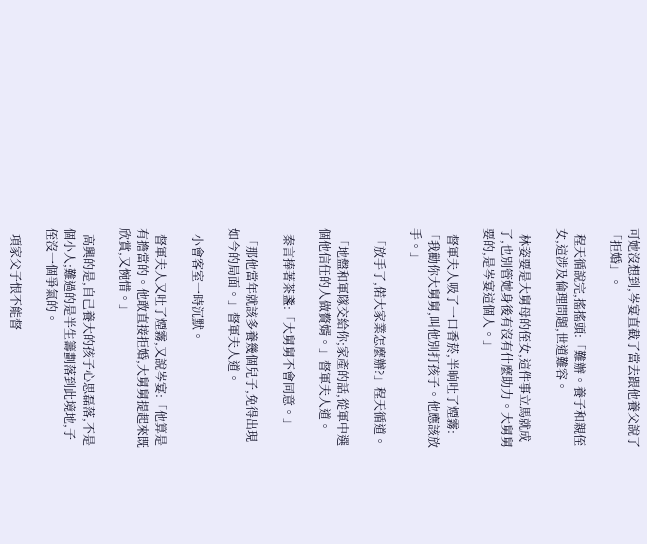可她沒想到,岑宴直截了當去跟他養父說了「拒婚」。

  程天循說完,搖搖頭:「難辦。養子和親侄女,這涉及倫理問題,世道難容。

  林姿要是大舅母的侄女,這件事立馬就成了,也別管她身後有沒有什麼助力。大舅舅要的,是岑宴這個人。」

  督軍夫人吸了一口香菸,半晌吐了煙霧:「我勸你大舅舅,叫他別打孩子。他應該放手。」

  「放手了,偌大家業怎麼辦?」程天循道。

  「地盤和軍隊交給你;家產的話,從軍中選個他信任的人做贅婿。」督軍夫人道。

  秦言捧著茶盞:「大舅舅不會同意。」

  「那他當年就該多養幾個兒子,免得出現如今的局面。」督軍夫人道。

  小會客室一時沉默。

  督軍夫人又吐了煙霧,又說岑宴:「他算是有擔當的。他敢直接拒婚,大舅舅提起來既欣賞,又惋惜。」

  高興的是,自己養大的孩子心思磊落,不是個小人;難過的是半生籌劃落到此境地,子侄沒一個爭氣的。

  項家父子恨不能督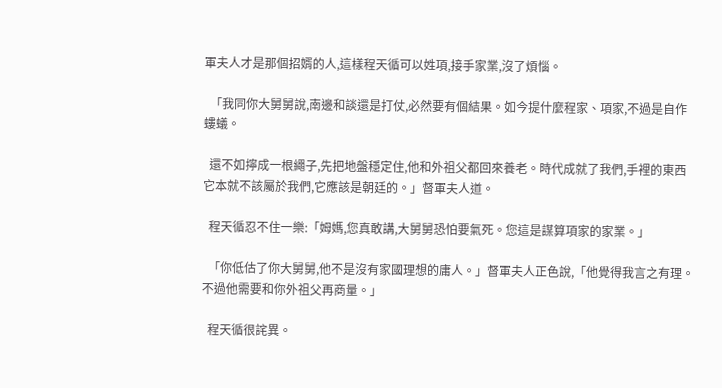軍夫人才是那個招婿的人,這樣程天循可以姓項,接手家業,沒了煩惱。

  「我同你大舅舅說,南邊和談還是打仗,必然要有個結果。如今提什麼程家、項家,不過是自作螻蟻。

  還不如擰成一根繩子,先把地盤穩定住,他和外祖父都回來養老。時代成就了我們,手裡的東西它本就不該屬於我們,它應該是朝廷的。」督軍夫人道。

  程天循忍不住一樂:「姆媽,您真敢講,大舅舅恐怕要氣死。您這是謀算項家的家業。」

  「你低估了你大舅舅,他不是沒有家國理想的庸人。」督軍夫人正色說,「他覺得我言之有理。不過他需要和你外祖父再商量。」

  程天循很詫異。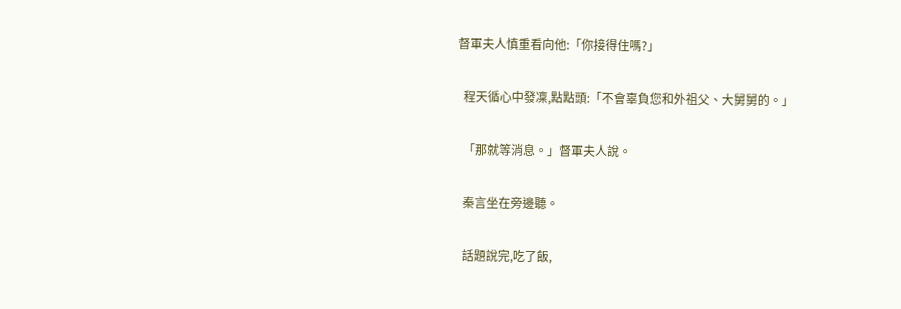督軍夫人慎重看向他:「你接得住嗎?」

  程天循心中發凜,點點頭:「不會辜負您和外祖父、大舅舅的。」

  「那就等消息。」督軍夫人說。

  秦言坐在旁邊聽。

  話題說完,吃了飯,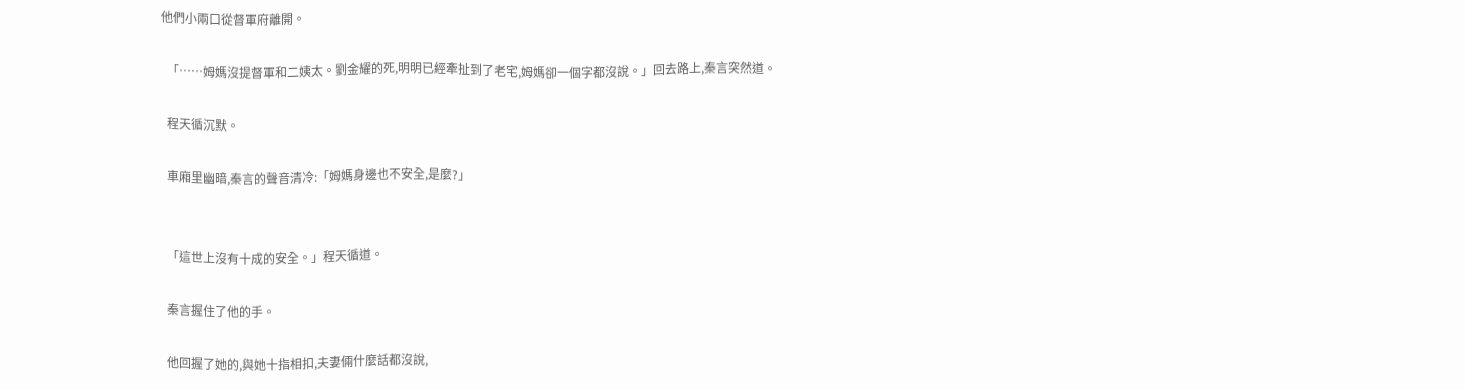他們小兩口從督軍府離開。

  「……姆媽沒提督軍和二姨太。劉金耀的死,明明已經牽扯到了老宅,姆媽卻一個字都沒說。」回去路上,秦言突然道。

  程天循沉默。

  車廂里幽暗,秦言的聲音清冷:「姆媽身邊也不安全,是麼?」


  「這世上沒有十成的安全。」程天循道。

  秦言握住了他的手。

  他回握了她的,與她十指相扣,夫妻倆什麼話都沒說,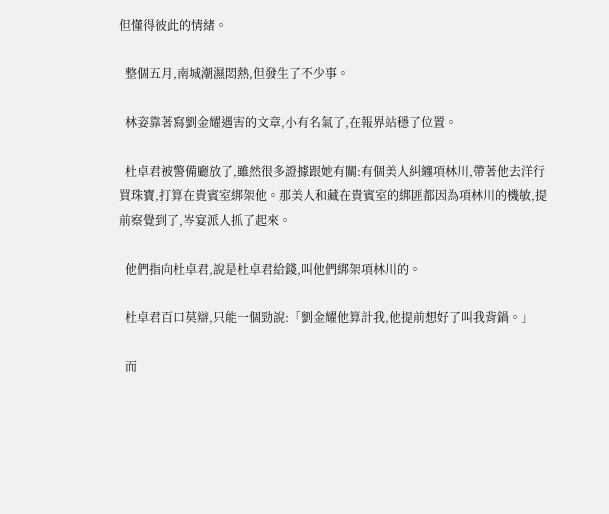但懂得彼此的情緒。

  整個五月,南城潮濕悶熱,但發生了不少事。

  林姿靠著寫劉金耀遇害的文章,小有名氣了,在報界站穩了位置。

  杜卓君被警備廳放了,雖然很多證據跟她有關:有個美人糾纏項林川,帶著他去洋行買珠寶,打算在貴賓室綁架他。那美人和藏在貴賓室的綁匪都因為項林川的機敏,提前察覺到了,岑宴派人抓了起來。

  他們指向杜卓君,說是杜卓君給錢,叫他們綁架項林川的。

  杜卓君百口莫辯,只能一個勁說:「劉金耀他算計我,他提前想好了叫我背鍋。」

  而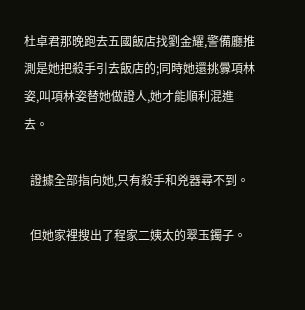杜卓君那晚跑去五國飯店找劉金耀,警備廳推測是她把殺手引去飯店的;同時她還挑釁項林姿,叫項林姿替她做證人,她才能順利混進去。

  證據全部指向她,只有殺手和兇器尋不到。

  但她家裡搜出了程家二姨太的翠玉鐲子。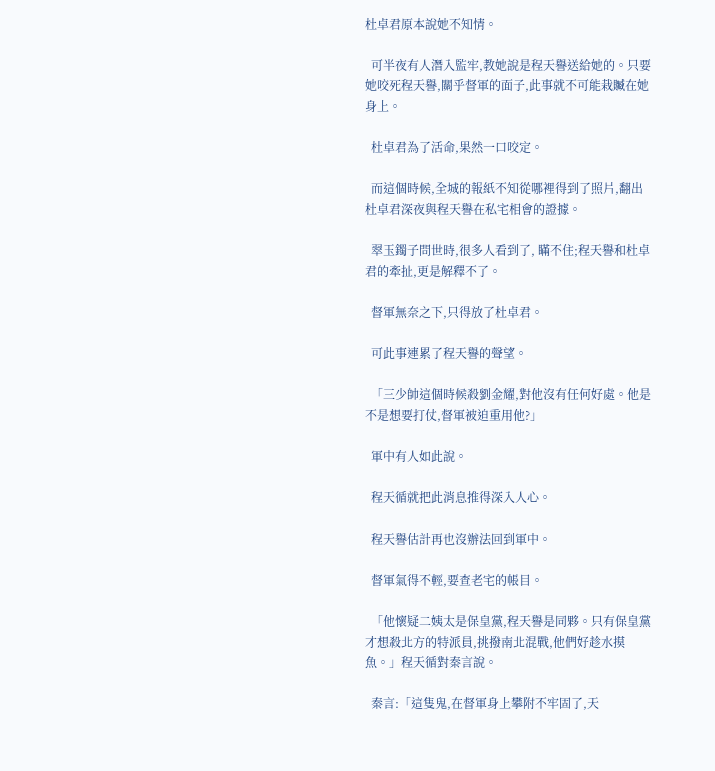杜卓君原本說她不知情。

  可半夜有人潛入監牢,教她說是程天譽送給她的。只要她咬死程天譽,關乎督軍的面子,此事就不可能栽贓在她身上。

  杜卓君為了活命,果然一口咬定。

  而這個時候,全城的報紙不知從哪裡得到了照片,翻出杜卓君深夜與程天譽在私宅相會的證據。

  翠玉鐲子問世時,很多人看到了, 瞞不住;程天譽和杜卓君的牽扯,更是解釋不了。

  督軍無奈之下,只得放了杜卓君。

  可此事連累了程天譽的聲望。

  「三少帥這個時候殺劉金耀,對他沒有任何好處。他是不是想要打仗,督軍被迫重用他?」

  軍中有人如此說。

  程天循就把此消息推得深入人心。

  程天譽估計再也沒辦法回到軍中。

  督軍氣得不輕,要查老宅的帳目。

  「他懷疑二姨太是保皇黨,程天譽是同夥。只有保皇黨才想殺北方的特派員,挑撥南北混戰,他們好趁水摸魚。」程天循對秦言說。

  秦言:「這隻鬼,在督軍身上攀附不牢固了,天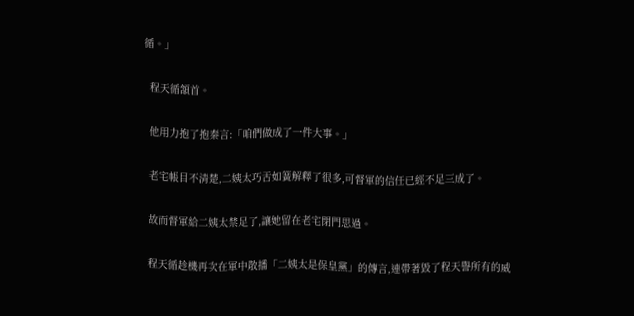循。」

  程天循頷首。

  他用力抱了抱秦言:「咱們做成了一件大事。」

  老宅帳目不清楚,二姨太巧舌如簧解釋了很多,可督軍的信任已經不足三成了。

  故而督軍給二姨太禁足了,讓她留在老宅閉門思過。

  程天循趁機再次在軍中散播「二姨太是保皇黨」的傳言,連帶著毀了程天譽所有的威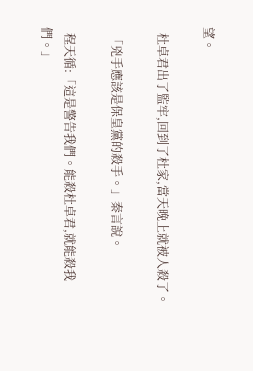望。

  杜卓君出了監牢,回到了杜家,當天晚上就被人殺了。

  「兇手應該是保皇黨的殺手。」秦言說。

  程天循:「這是警告我們。能殺杜卓君,就能殺我們。」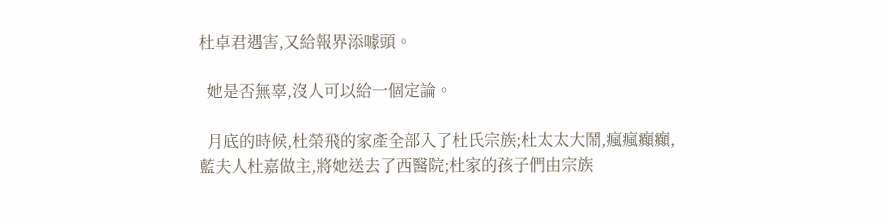杜卓君遇害,又給報界添噱頭。

  她是否無辜,沒人可以給一個定論。

  月底的時候,杜榮飛的家產全部入了杜氏宗族;杜太太大鬧,瘋瘋癲癲,藍夫人杜嘉做主,將她送去了西醫院;杜家的孩子們由宗族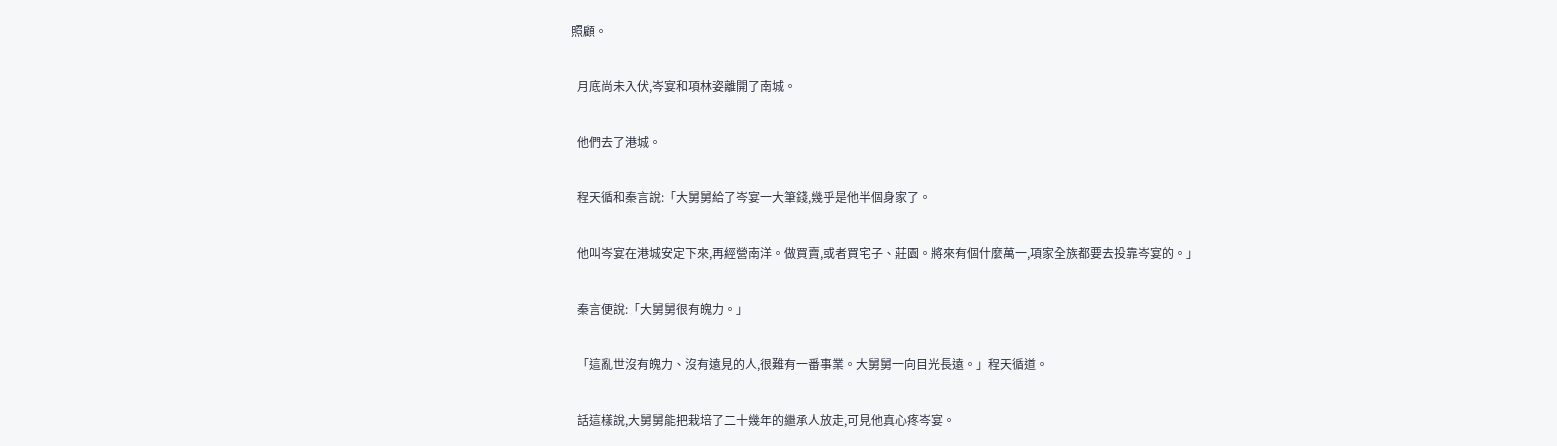照顧。

  月底尚未入伏,岑宴和項林姿離開了南城。

  他們去了港城。

  程天循和秦言說:「大舅舅給了岑宴一大筆錢,幾乎是他半個身家了。

  他叫岑宴在港城安定下來,再經營南洋。做買賣,或者買宅子、莊園。將來有個什麼萬一,項家全族都要去投靠岑宴的。」

  秦言便說:「大舅舅很有魄力。」

  「這亂世沒有魄力、沒有遠見的人,很難有一番事業。大舅舅一向目光長遠。」程天循道。

  話這樣說,大舅舅能把栽培了二十幾年的繼承人放走,可見他真心疼岑宴。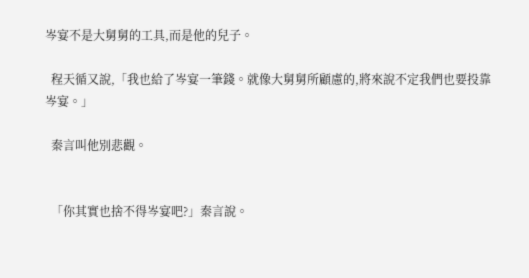岑宴不是大舅舅的工具,而是他的兒子。

  程天循又說,「我也給了岑宴一筆錢。就像大舅舅所顧慮的,將來說不定我們也要投靠岑宴。」

  秦言叫他別悲觀。


  「你其實也捨不得岑宴吧?」秦言說。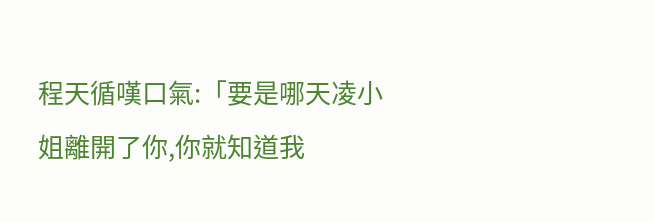程天循嘆口氣:「要是哪天凌小姐離開了你,你就知道我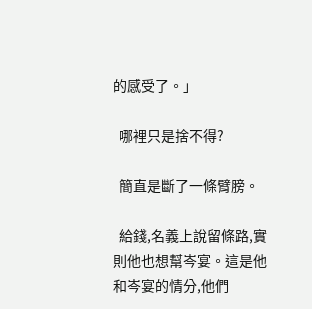的感受了。」

  哪裡只是捨不得?

  簡直是斷了一條臂膀。

  給錢,名義上說留條路,實則他也想幫岑宴。這是他和岑宴的情分,他們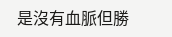是沒有血脈但勝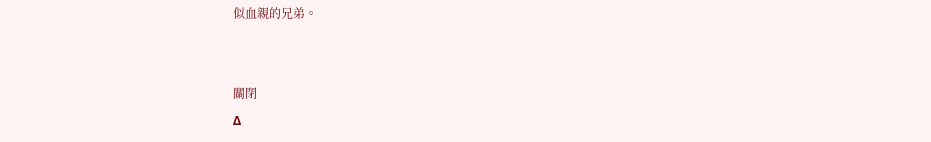似血親的兄弟。


關閉
Δ